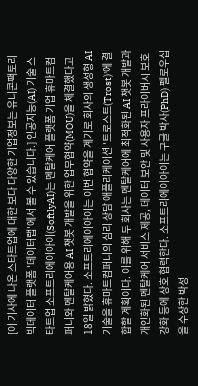[이 기사에 나온 스타트업에 대한 보다 다양한 기업정보는 유니콘팩토리 빅데이터 플랫폼 '데이터랩'에서 볼 수 있습니다.] 인공지능(AI) 기술 스타트업 소프트리에이아이(SoftlyAI)는 멘탈케어 플랫폼 기업 휴마트컴퍼니와 멘탈케어용 AI 챗봇 개발을 위한 업무협약(MOU)을 체결했다고 18일 밝혔다. 소프트리에이아이는 이번 협약을 계기로 회사의 생성형 AI 기술을 휴마트컴퍼니의 심리 상담 애플리케이션 '트로스트(Trost)'에 결합할 계획이다. 이를 위해 두 회사는 멘탈케어에 최적화된 AI 챗봇 개발과 개인화된 멘탈케어 서비스 제공, 데이터 보안 및 사용자 프라이버시 보호 강화 등에 상호 협력한다. 소프트리에이아이는 구글 박사(PhD) 펠로우십을 수상한 박성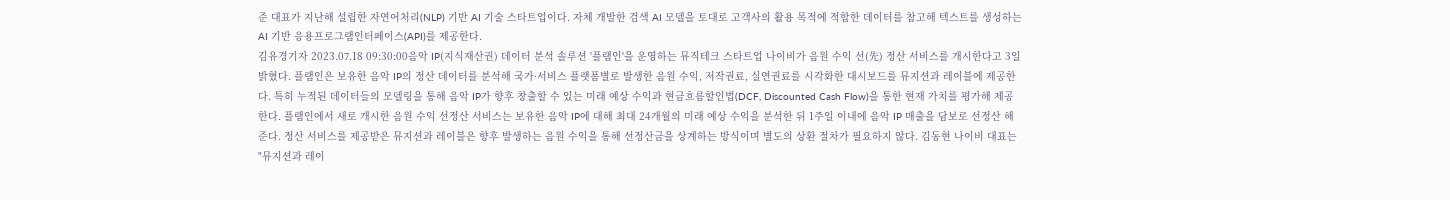준 대표가 지난해 설립한 자연어처리(NLP) 기반 AI 기술 스타트업이다. 자체 개발한 검색 AI 모델을 토대로 고객사의 활용 목적에 적합한 데이터를 참고해 텍스트를 생성하는 AI 기반 응용프로그램인터페이스(API)를 제공한다.
김유경기자 2023.07.18 09:30:00음악 IP(지식재산권) 데이터 분석 솔루션 '플램인'을 운영하는 뮤직테크 스타트업 나이비가 음원 수익 선(先) 정산 서비스를 개시한다고 3일 밝혔다. 플램인은 보유한 음악 IP의 정산 데이터를 분석해 국가·서비스 플랫폼별로 발생한 음원 수익, 저작권료, 실연권료를 시각화한 대시보드를 뮤지션과 레이블에 제공한다. 특히 누적된 데이터들의 모델링을 통해 음악 IP가 향후 창출할 수 있는 미래 예상 수익과 현금흐름할인법(DCF, Discounted Cash Flow)을 통한 현재 가치를 평가해 제공한다. 플램인에서 새로 개시한 음원 수익 선정산 서비스는 보유한 음악 IP에 대해 최대 24개월의 미래 예상 수익을 분석한 뒤 1주일 이내에 음악 IP 매출을 담보로 선정산 해준다. 정산 서비스를 제공받은 뮤지션과 레이블은 향후 발생하는 음원 수익을 통해 선정산금을 상계하는 방식이며 별도의 상환 절차가 필요하지 않다. 김동현 나이비 대표는 "뮤지션과 레이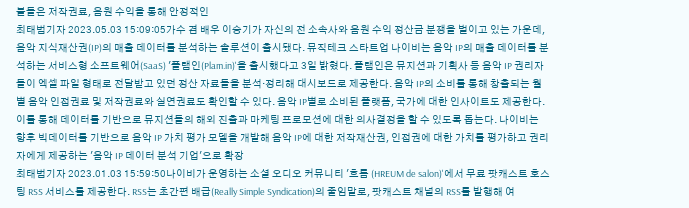블들은 저작권료, 음원 수익을 통해 안정적인
최태범기자 2023.05.03 15:09:05가수 겸 배우 이승기가 자신의 전 소속사와 음원 수익 정산금 분쟁을 벌이고 있는 가운데, 음악 지식재산권(IP)의 매출 데이터를 분석하는 솔루션이 출시됐다. 뮤직테크 스타트업 나이비는 음악 IP의 매출 데이터를 분석하는 서비스형 소프트웨어(SaaS) '플램인(Plam.in)'을 출시했다고 3일 밝혔다. 플램인은 뮤지션과 기획사 등 음악 IP 권리자들이 엑셀 파일 형태로 전달받고 있던 정산 자료들을 분석·정리해 대시보드로 제공한다. 음악 IP의 소비를 통해 창출되는 월별 음악 인접권료 및 저작권료와 실연권료도 확인할 수 있다. 음악 IP별로 소비된 플랫폼, 국가에 대한 인사이트도 제공한다. 이를 통해 데이터를 기반으로 뮤지션들의 해외 진출과 마케팅 프로모션에 대한 의사결정을 할 수 있도록 돕는다. 나이비는 향후 빅데이터를 기반으로 음악 IP 가치 평가 모델을 개발해 음악 IP에 대한 저작재산권, 인접권에 대한 가치를 평가하고 권리자에게 제공하는 '음악 IP 데이터 분석 기업'으로 확장
최태범기자 2023.01.03 15:59:50나이비가 운영하는 소셜 오디오 커뮤니티 '흐름 (HREUM de salon)'에서 무료 팟캐스트 호스팅 RSS 서비스를 제공한다. RSS는 초간편 배급(Really Simple Syndication)의 줄임말로, 팟캐스트 채널의 RSS를 발행해 여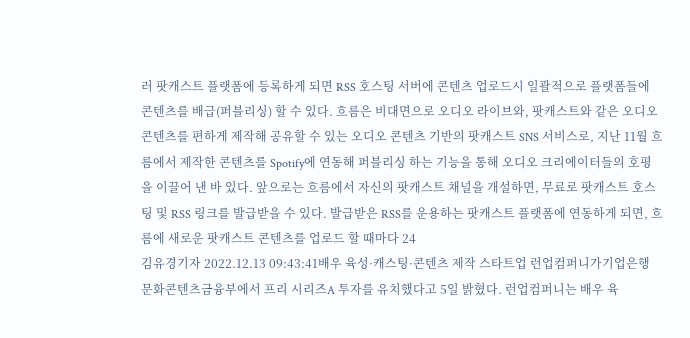러 팟캐스트 플랫폼에 등록하게 되면 RSS 호스팅 서버에 콘텐츠 업로드시 일괄적으로 플랫폼들에 콘텐츠를 배급(퍼블리싱) 할 수 있다. 흐름은 비대면으로 오디오 라이브와, 팟캐스트와 같은 오디오 콘텐츠를 편하게 제작해 공유할 수 있는 오디오 콘텐츠 기반의 팟캐스트 SNS 서비스로, 지난 11월 흐름에서 제작한 콘텐츠를 Spotify에 연동해 퍼블리싱 하는 기능을 통해 오디오 크리에이터들의 호평을 이끌어 낸 바 있다. 앞으로는 흐름에서 자신의 팟캐스트 채널을 개설하면, 무료로 팟캐스트 호스팅 및 RSS 링크를 발급받을 수 있다. 발급받은 RSS를 운용하는 팟캐스트 플랫폼에 연동하게 되면, 흐름에 새로운 팟캐스트 콘텐츠를 업로드 할 때마다 24
김유경기자 2022.12.13 09:43:41배우 육성·캐스팅·콘텐츠 제작 스타트업 런업컴퍼니가기업은행 문화콘텐츠금융부에서 프리 시리즈A 투자를 유치했다고 5일 밝혔다. 런업컴퍼니는 배우 육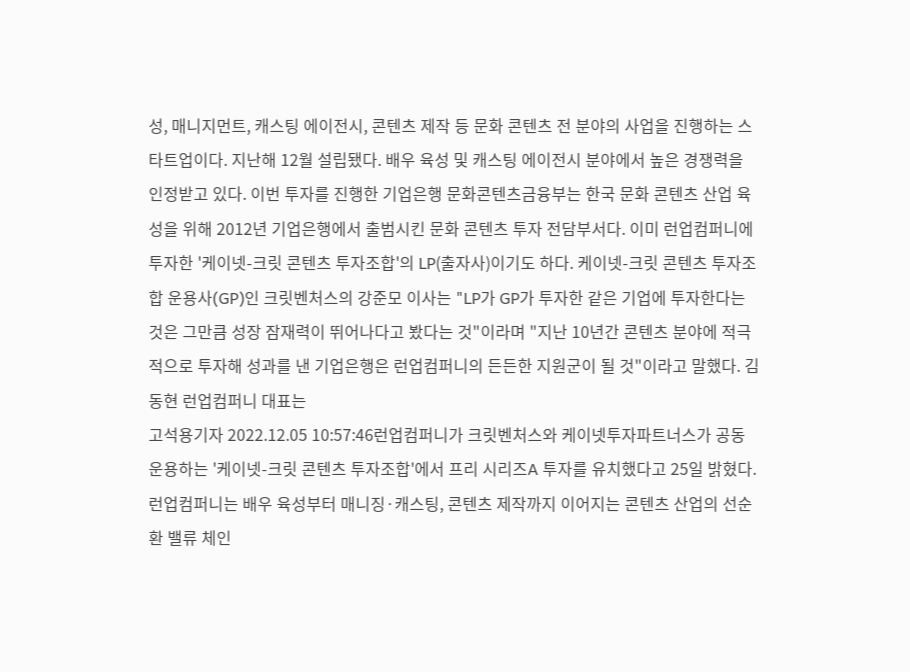성, 매니지먼트, 캐스팅 에이전시, 콘텐츠 제작 등 문화 콘텐츠 전 분야의 사업을 진행하는 스타트업이다. 지난해 12월 설립됐다. 배우 육성 및 캐스팅 에이전시 분야에서 높은 경쟁력을 인정받고 있다. 이번 투자를 진행한 기업은행 문화콘텐츠금융부는 한국 문화 콘텐츠 산업 육성을 위해 2012년 기업은행에서 출범시킨 문화 콘텐츠 투자 전담부서다. 이미 런업컴퍼니에 투자한 '케이넷-크릿 콘텐츠 투자조합'의 LP(출자사)이기도 하다. 케이넷-크릿 콘텐츠 투자조합 운용사(GP)인 크릿벤처스의 강준모 이사는 "LP가 GP가 투자한 같은 기업에 투자한다는 것은 그만큼 성장 잠재력이 뛰어나다고 봤다는 것"이라며 "지난 10년간 콘텐츠 분야에 적극적으로 투자해 성과를 낸 기업은행은 런업컴퍼니의 든든한 지원군이 될 것"이라고 말했다. 김동현 런업컴퍼니 대표는
고석용기자 2022.12.05 10:57:46런업컴퍼니가 크릿벤처스와 케이넷투자파트너스가 공동운용하는 '케이넷-크릿 콘텐츠 투자조합'에서 프리 시리즈A 투자를 유치했다고 25일 밝혔다. 런업컴퍼니는 배우 육성부터 매니징·캐스팅, 콘텐츠 제작까지 이어지는 콘텐츠 산업의 선순환 밸류 체인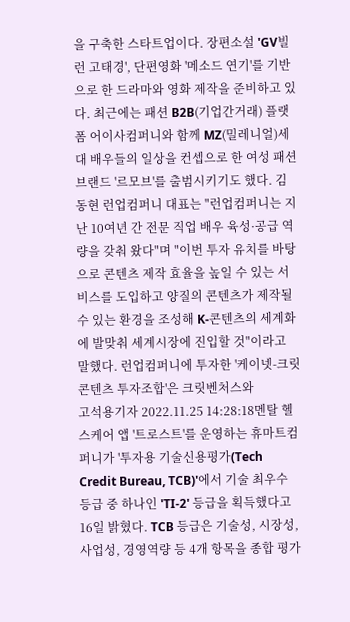을 구축한 스타트업이다. 장편소설 'GV빌런 고태경', 단편영화 '메소드 연기'를 기반으로 한 드라마와 영화 제작을 준비하고 있다. 최근에는 패션 B2B(기업간거래) 플랫폼 어이사컴퍼니와 함께 MZ(밀레니얼)세대 배우들의 일상을 컨셉으로 한 여성 패션 브랜드 '르모브'를 출범시키기도 했다. 김동현 런업컴퍼니 대표는 "런업컴퍼니는 지난 10여년 간 전문 직업 배우 육성·공급 역량을 갖춰 왔다"며 "이번 투자 유치를 바탕으로 콘텐츠 제작 효율을 높일 수 있는 서비스를 도입하고 양질의 콘텐츠가 제작될 수 있는 환경을 조성해 K-콘텐츠의 세계화에 발맞춰 세계시장에 진입할 것"이라고 말했다. 런업컴퍼니에 투자한 '케이넷-크릿 콘텐츠 투자조합'은 크릿벤처스와
고석용기자 2022.11.25 14:28:18멘탈 헬스케어 앱 '트로스트'를 운영하는 휴마트컴퍼니가 '투자용 기술신용평가(Tech Credit Bureau, TCB)'에서 기술 최우수 등급 중 하나인 'TI-2' 등급을 획득했다고 16일 밝혔다. TCB 등급은 기술성, 시장성, 사업성, 경영역량 등 4개 항목을 종합 평가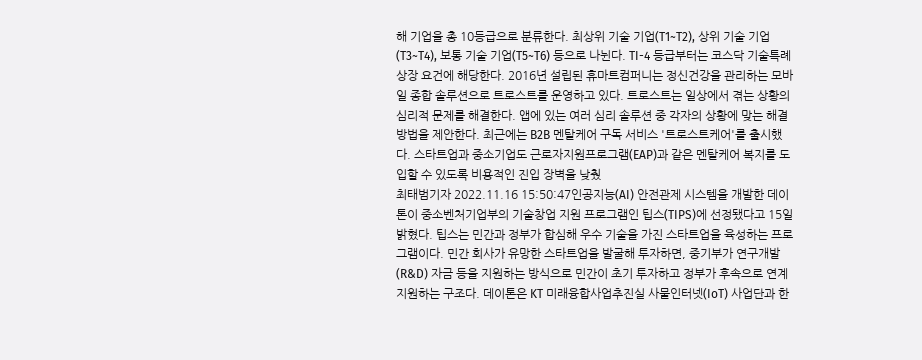해 기업을 총 10등급으로 분류한다. 최상위 기술 기업(T1~T2), 상위 기술 기업(T3~T4), 보통 기술 기업(T5~T6) 등으로 나뉜다. TI-4 등급부터는 코스닥 기술특례상장 요건에 해당한다. 2016년 설립된 휴마트컴퍼니는 정신건강을 관리하는 모바일 종합 솔루션으로 트로스트를 운영하고 있다. 트로스트는 일상에서 겪는 상황의 심리적 문제를 해결한다. 앱에 있는 여러 심리 솔루션 중 각자의 상황에 맞는 해결 방법을 제안한다. 최근에는 B2B 멘탈케어 구독 서비스 '트로스트케어'를 출시했다. 스타트업과 중소기업도 근로자지원프로그램(EAP)과 같은 멘탈케어 복지를 도입할 수 있도록 비용적인 진입 장벽을 낮췄
최태범기자 2022.11.16 15:50:47인공지능(AI) 안전관제 시스템을 개발한 데이톤이 중소벤처기업부의 기술창업 지원 프로그램인 팁스(TIPS)에 선정됐다고 15일 밝혔다. 팁스는 민간과 정부가 합심해 우수 기술을 가진 스타트업을 육성하는 프로그램이다. 민간 회사가 유망한 스타트업을 발굴해 투자하면, 중기부가 연구개발(R&D) 자금 등을 지원하는 방식으로 민간이 초기 투자하고 정부가 후속으로 연계 지원하는 구조다. 데이톤은 KT 미래융합사업추진실 사물인터넷(IoT) 사업단과 한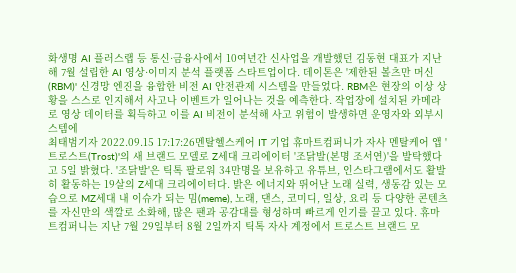화생명 AI 플러스랩 등 통신·금융사에서 10여년간 신사업을 개발했던 김동현 대표가 지난해 7월 설립한 AI 영상·이미지 분석 플랫폼 스타트업이다. 데이톤은 '제한된 볼츠만 머신(RBM)' 신경망 엔진을 융합한 비전 AI 안전관제 시스템을 만들었다. RBM은 현장의 이상 상황을 스스로 인지해서 사고나 이벤트가 일어나는 것을 예측한다. 작업장에 설치된 카메라로 영상 데이터를 획득하고 이를 AI 비전이 분석해 사고 위험이 발생하면 운영자와 외부시스템에
최태범기자 2022.09.15 17:17:26멘탈헬스케어 IT 기업 휴마트컴퍼니가 자사 멘탈케어 앱 '트로스트(Trost)'의 새 브랜드 모델로 Z세대 크리에이터 '조닭발(본명 조서연)'을 발탁했다고 5일 밝혔다. '조닭발'은 틱톡 팔로워 34만명을 보유하고 유튜브, 인스타그램에서도 활발히 활동하는 19살의 Z세대 크리에이터다. 밝은 에너지와 뛰어난 노래 실력, 생동감 있는 모습으로 MZ세대 내 이슈가 되는 밈(meme), 노래, 댄스, 코미디, 일상, 요리 등 다양한 콘텐츠를 자신만의 색깔로 소화해, 많은 팬과 공감대를 형성하며 빠르게 인기를 끌고 있다. 휴마트컴퍼니는 지난 7월 29일부터 8월 2일까지 틱톡 자사 계정에서 트로스트 브랜드 모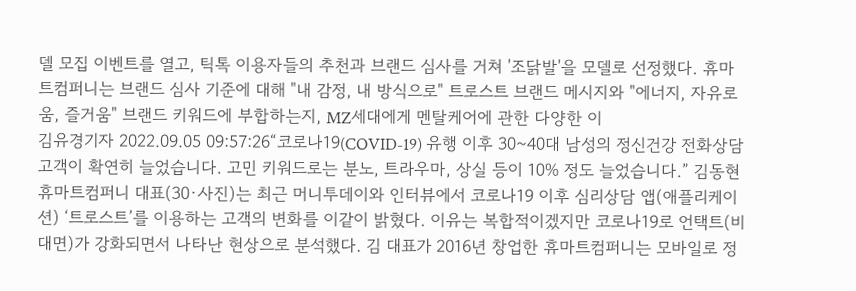델 모집 이벤트를 열고, 틱톡 이용자들의 추천과 브랜드 심사를 거쳐 '조닭발'을 모델로 선정했다. 휴마트컴퍼니는 브랜드 심사 기준에 대해 "내 감정, 내 방식으로" 트로스트 브랜드 메시지와 "에너지, 자유로움, 즐거움" 브랜드 키워드에 부합하는지, MZ세대에게 멘탈케어에 관한 다양한 이
김유경기자 2022.09.05 09:57:26“코로나19(COVID-19) 유행 이후 30~40대 남성의 정신건강 전화상담 고객이 확연히 늘었습니다. 고민 키워드로는 분노, 트라우마, 상실 등이 10% 정도 늘었습니다.” 김동현 휴마트컴퍼니 대표(30·사진)는 최근 머니투데이와 인터뷰에서 코로나19 이후 심리상담 앱(애플리케이션) ‘트로스트’를 이용하는 고객의 변화를 이같이 밝혔다. 이유는 복합적이겠지만 코로나19로 언택트(비대면)가 강화되면서 나타난 현상으로 분석했다. 김 대표가 2016년 창업한 휴마트컴퍼니는 모바일로 정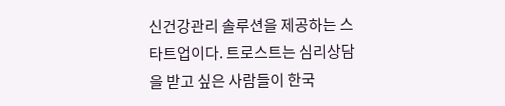신건강관리 솔루션을 제공하는 스타트업이다. 트로스트는 심리상담을 받고 싶은 사람들이 한국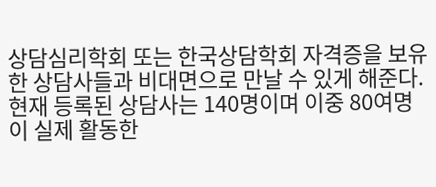상담심리학회 또는 한국상담학회 자격증을 보유한 상담사들과 비대면으로 만날 수 있게 해준다. 현재 등록된 상담사는 140명이며 이중 80여명이 실제 활동한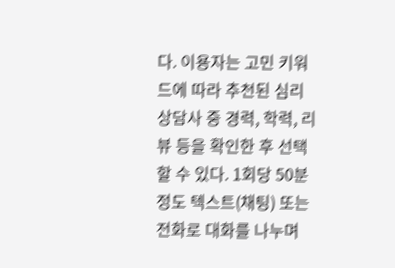다. 이용자는 고민 키워드에 따라 추천된 심리상담사 중 경력, 학력, 리뷰 등을 확인한 후 선택할 수 있다. 1회당 50분 정도 텍스트(채팅) 또는 전화로 대화를 나누며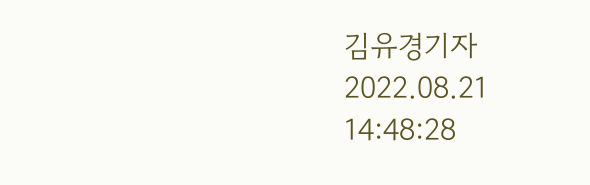김유경기자 2022.08.21 14:48:28